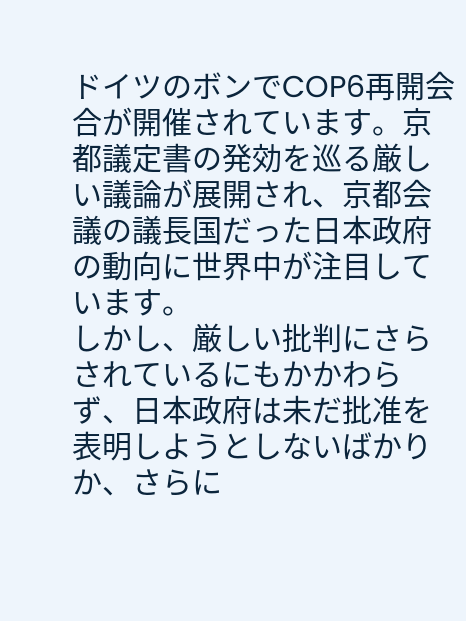ドイツのボンでCOP6再開会合が開催されています。京都議定書の発効を巡る厳しい議論が展開され、京都会議の議長国だった日本政府の動向に世界中が注目しています。
しかし、厳しい批判にさらされているにもかかわらず、日本政府は未だ批准を表明しようとしないばかりか、さらに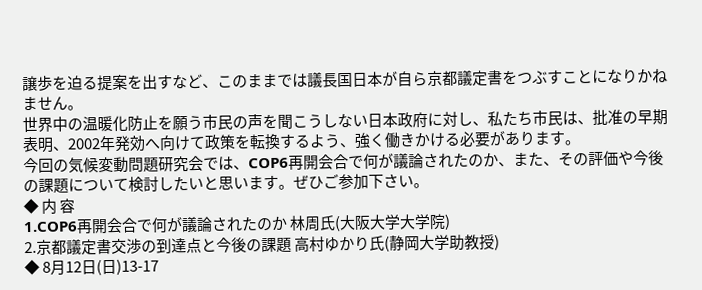譲歩を迫る提案を出すなど、このままでは議長国日本が自ら京都議定書をつぶすことになりかねません。
世界中の温暖化防止を願う市民の声を聞こうしない日本政府に対し、私たち市民は、批准の早期表明、2002年発効へ向けて政策を転換するよう、強く働きかける必要があります。
今回の気候変動問題研究会では、COP6再開会合で何が議論されたのか、また、その評価や今後の課題について検討したいと思います。ぜひご参加下さい。
◆ 内 容
1.COP6再開会合で何が議論されたのか 林周氏(大阪大学大学院)
2.京都議定書交渉の到達点と今後の課題 高村ゆかり氏(静岡大学助教授)
◆ 8月12日(日)13-17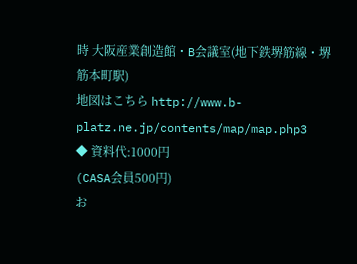時 大阪産業創造館・B会議室(地下鉄堺筋線・堺筋本町駅)
地図はこちら http://www.b-platz.ne.jp/contents/map/map.php3
◆ 資料代:1000円
(CASA会員500円)
お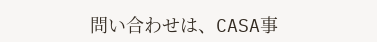問い合わせは、CASA事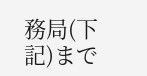務局(下記)まで